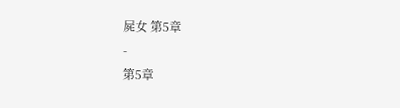屍女 第5章
-
第5章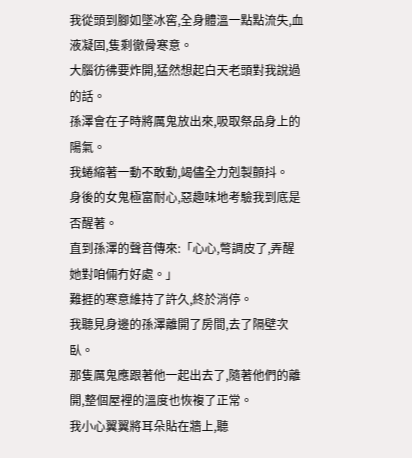我從頭到腳如墜冰窖,全身體溫一點點流失,血液凝固,隻剩徹骨寒意。
大腦彷彿要炸開,猛然想起白天老頭對我說過的話。
孫澤會在子時將厲鬼放出來,吸取祭品身上的陽氣。
我蜷縮著一動不敢動,竭儘全力剋製顫抖。
身後的女鬼極富耐心,惡趣味地考驗我到底是否醒著。
直到孫澤的聲音傳來:「心心,彆調皮了,弄醒她對咱倆冇好處。」
難捱的寒意維持了許久,終於消停。
我聽見身邊的孫澤離開了房間,去了隔壁次臥。
那隻厲鬼應跟著他一起出去了,隨著他們的離開,整個屋裡的溫度也恢複了正常。
我小心翼翼將耳朵貼在牆上,聽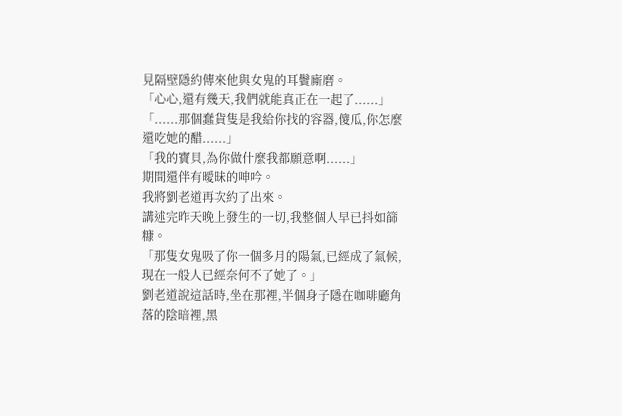見隔壁隱約傳來他與女鬼的耳鬢廝磨。
「心心,還有幾天,我們就能真正在一起了......」
「......那個蠢貨隻是我給你找的容器,傻瓜,你怎麼還吃她的醋......」
「我的寶貝,為你做什麼我都願意啊......」
期間還伴有曖昧的呻吟。
我將劉老道再次約了出來。
講述完昨天晚上發生的一切,我整個人早已抖如篩糠。
「那隻女鬼吸了你一個多月的陽氣,已經成了氣候,現在一般人已經奈何不了她了。」
劉老道說這話時,坐在那裡,半個身子隱在咖啡廳角落的陰暗裡,黑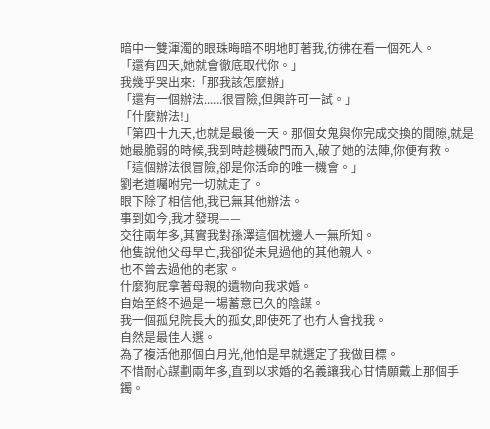暗中一雙渾濁的眼珠晦暗不明地盯著我,彷彿在看一個死人。
「還有四天,她就會徹底取代你。」
我幾乎哭出來:「那我該怎麼辦」
「還有一個辦法......很冒險,但興許可一試。」
「什麼辦法!」
「第四十九天,也就是最後一天。那個女鬼與你完成交換的間隙,就是她最脆弱的時候,我到時趁機破門而入,破了她的法陣,你便有救。
「這個辦法很冒險,卻是你活命的唯一機會。」
劉老道囑咐完一切就走了。
眼下除了相信他,我已無其他辦法。
事到如今,我才發現——
交往兩年多,其實我對孫澤這個枕邊人一無所知。
他隻說他父母早亡,我卻從未見過他的其他親人。
也不曾去過他的老家。
什麼狗屁拿著母親的遺物向我求婚。
自始至終不過是一場蓄意已久的陰謀。
我一個孤兒院長大的孤女,即使死了也冇人會找我。
自然是最佳人選。
為了複活他那個白月光,他怕是早就選定了我做目標。
不惜耐心謀劃兩年多,直到以求婚的名義讓我心甘情願戴上那個手鐲。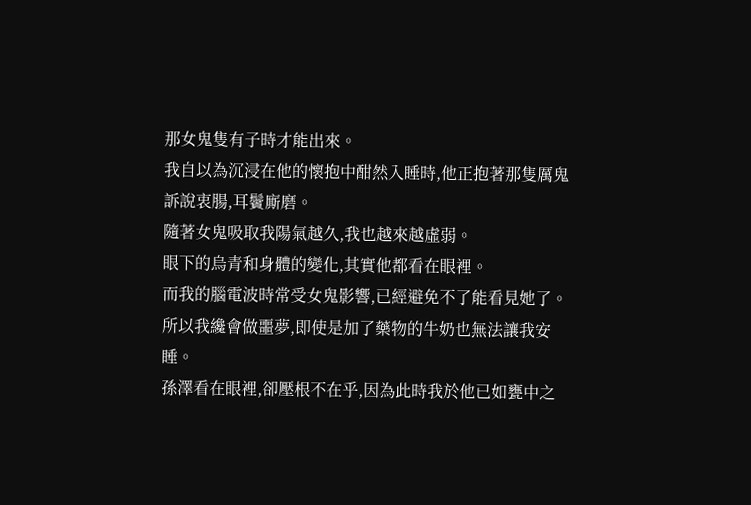那女鬼隻有子時才能出來。
我自以為沉浸在他的懷抱中酣然入睡時,他正抱著那隻厲鬼訴說衷腸,耳鬢廝磨。
隨著女鬼吸取我陽氣越久,我也越來越虛弱。
眼下的烏青和身體的變化,其實他都看在眼裡。
而我的腦電波時常受女鬼影響,已經避免不了能看見她了。
所以我纔會做噩夢,即使是加了藥物的牛奶也無法讓我安睡。
孫澤看在眼裡,卻壓根不在乎,因為此時我於他已如甕中之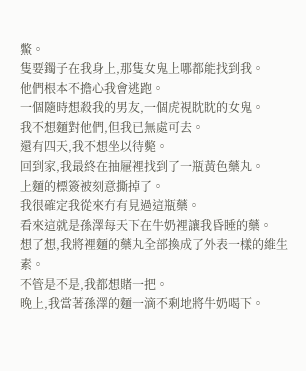鱉。
隻要鐲子在我身上,那隻女鬼上哪都能找到我。
他們根本不擔心我會逃跑。
一個隨時想殺我的男友,一個虎視眈眈的女鬼。
我不想麵對他們,但我已無處可去。
還有四天,我不想坐以待斃。
回到家,我最終在抽屜裡找到了一瓶黃色藥丸。
上麵的標簽被刻意撕掉了。
我很確定我從來冇有見過這瓶藥。
看來這就是孫澤每天下在牛奶裡讓我昏睡的藥。
想了想,我將裡麵的藥丸全部換成了外表一樣的維生素。
不管是不是,我都想賭一把。
晚上,我當著孫澤的麵一滴不剩地將牛奶喝下。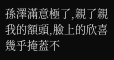孫澤滿意極了,親了親我的額頭,臉上的欣喜幾乎掩蓋不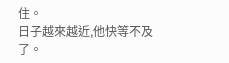住。
日子越來越近,他快等不及了。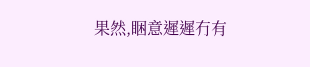果然,睏意遲遲冇有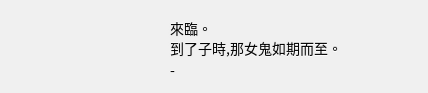來臨。
到了子時,那女鬼如期而至。
-